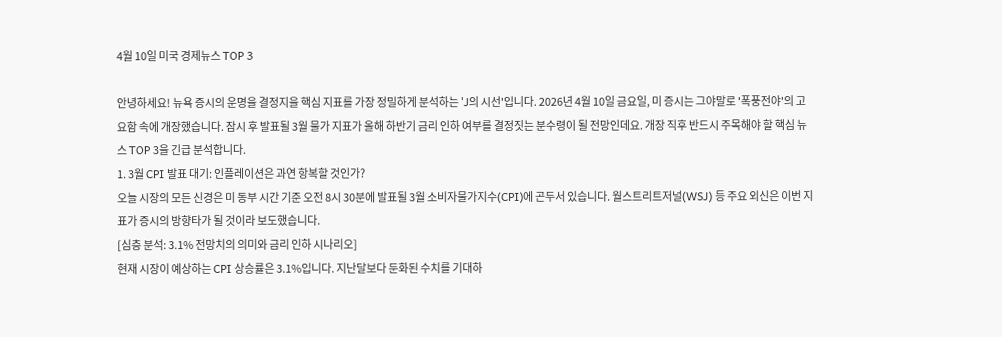4월 10일 미국 경제뉴스 TOP 3

안녕하세요! 뉴욕 증시의 운명을 결정지을 핵심 지표를 가장 정밀하게 분석하는 'J의 시선'입니다. 2026년 4월 10일 금요일, 미 증시는 그야말로 '폭풍전야'의 고요함 속에 개장했습니다. 잠시 후 발표될 3월 물가 지표가 올해 하반기 금리 인하 여부를 결정짓는 분수령이 될 전망인데요. 개장 직후 반드시 주목해야 할 핵심 뉴스 TOP 3을 긴급 분석합니다.
1. 3월 CPI 발표 대기: 인플레이션은 과연 항복할 것인가?
오늘 시장의 모든 신경은 미 동부 시간 기준 오전 8시 30분에 발표될 3월 소비자물가지수(CPI)에 곤두서 있습니다. 월스트리트저널(WSJ) 등 주요 외신은 이번 지표가 증시의 방향타가 될 것이라 보도했습니다.
[심층 분석: 3.1% 전망치의 의미와 금리 인하 시나리오]
현재 시장이 예상하는 CPI 상승률은 3.1%입니다. 지난달보다 둔화된 수치를 기대하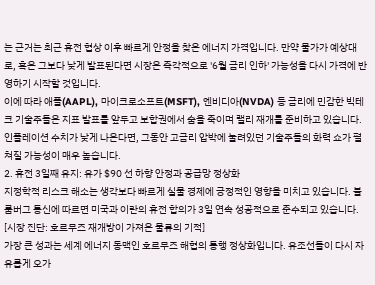는 근거는 최근 휴전 협상 이후 빠르게 안정을 찾은 에너지 가격입니다. 만약 물가가 예상대로, 혹은 그보다 낮게 발표된다면 시장은 즉각적으로 '6월 금리 인하' 가능성을 다시 가격에 반영하기 시작할 것입니다.
이에 따라 애플(AAPL), 마이크로소프트(MSFT), 엔비디아(NVDA) 등 금리에 민감한 빅테크 기술주들은 지표 발표를 앞두고 보합권에서 숨을 죽이며 랠리 재개를 준비하고 있습니다. 인플레이션 수치가 낮게 나온다면, 그동안 고금리 압박에 눌려있던 기술주들의 화력 쇼가 펼쳐질 가능성이 매우 높습니다.
2. 휴전 3일째 유지: 유가 $90 선 하향 안정과 공급망 정상화
지정학적 리스크 해소는 생각보다 빠르게 실물 경제에 긍정적인 영향을 미치고 있습니다. 블룸버그 통신에 따르면 미국과 이란의 휴전 합의가 3일 연속 성공적으로 준수되고 있습니다.
[시장 진단: 호르무즈 재개방이 가져온 물류의 기적]
가장 큰 성과는 세계 에너지 동맥인 호르무즈 해협의 통행 정상화입니다. 유조선들이 다시 자유롭게 오가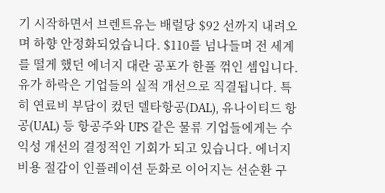기 시작하면서 브렌트유는 배럴당 $92 선까지 내려오며 하향 안정화되었습니다. $110를 넘나들며 전 세계를 떨게 했던 에너지 대란 공포가 한풀 꺾인 셈입니다.
유가 하락은 기업들의 실적 개선으로 직결됩니다. 특히 연료비 부담이 컸던 델타항공(DAL), 유나이티드 항공(UAL) 등 항공주와 UPS 같은 물류 기업들에게는 수익성 개선의 결정적인 기회가 되고 있습니다. 에너지 비용 절감이 인플레이션 둔화로 이어지는 선순환 구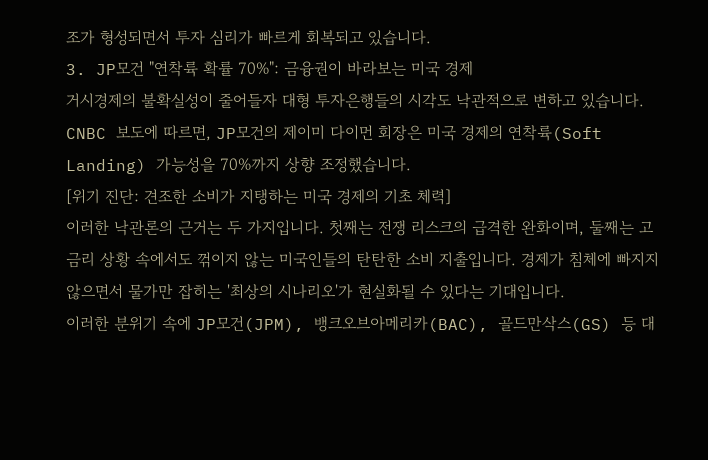조가 형성되면서 투자 심리가 빠르게 회복되고 있습니다.
3. JP모건 "연착륙 확률 70%": 금융권이 바라보는 미국 경제
거시경제의 불확실성이 줄어들자 대형 투자은행들의 시각도 낙관적으로 변하고 있습니다. CNBC 보도에 따르면, JP모건의 제이미 다이먼 회장은 미국 경제의 연착륙(Soft Landing) 가능성을 70%까지 상향 조정했습니다.
[위기 진단: 견조한 소비가 지탱하는 미국 경제의 기초 체력]
이러한 낙관론의 근거는 두 가지입니다. 첫째는 전쟁 리스크의 급격한 완화이며, 둘째는 고금리 상황 속에서도 꺾이지 않는 미국인들의 탄탄한 소비 지출입니다. 경제가 침체에 빠지지 않으면서 물가만 잡히는 '최상의 시나리오'가 현실화될 수 있다는 기대입니다.
이러한 분위기 속에 JP모건(JPM), 뱅크오브아메리카(BAC), 골드만삭스(GS) 등 대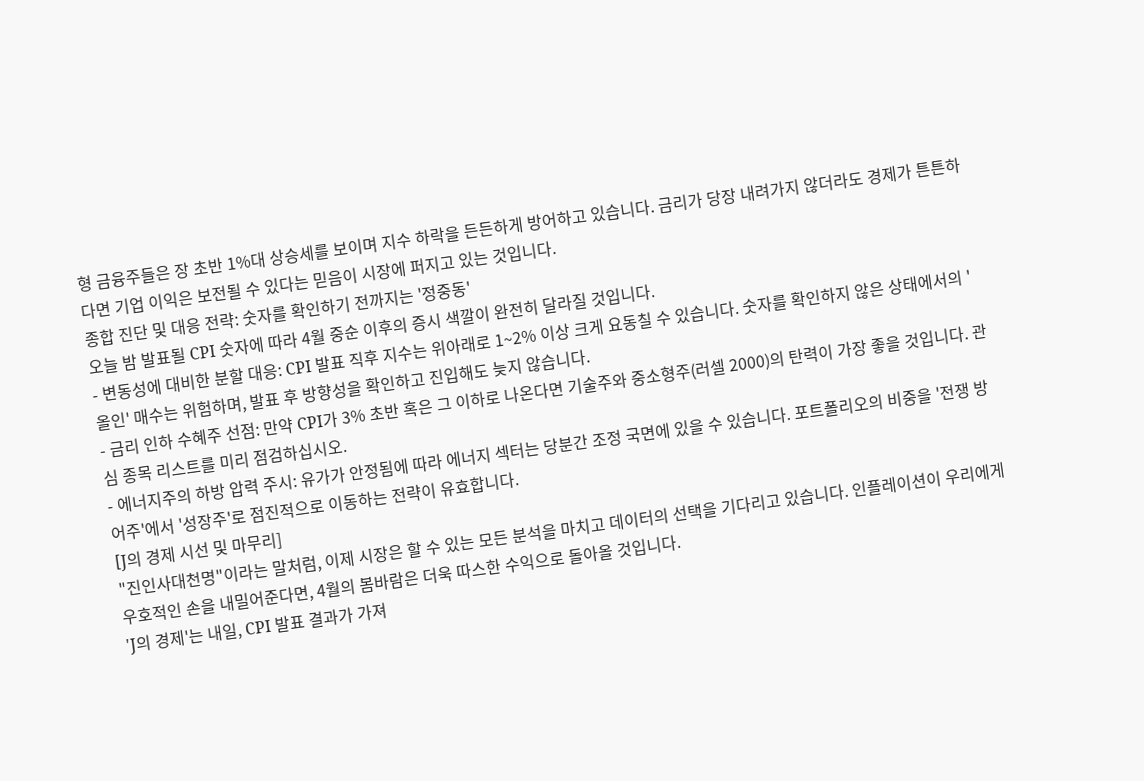형 금융주들은 장 초반 1%대 상승세를 보이며 지수 하락을 든든하게 방어하고 있습니다. 금리가 당장 내려가지 않더라도 경제가 튼튼하다면 기업 이익은 보전될 수 있다는 믿음이 시장에 퍼지고 있는 것입니다.
종합 진단 및 대응 전략: 숫자를 확인하기 전까지는 '정중동'
오늘 밤 발표될 CPI 숫자에 따라 4월 중순 이후의 증시 색깔이 완전히 달라질 것입니다.
- 변동성에 대비한 분할 대응: CPI 발표 직후 지수는 위아래로 1~2% 이상 크게 요동칠 수 있습니다. 숫자를 확인하지 않은 상태에서의 '올인' 매수는 위험하며, 발표 후 방향성을 확인하고 진입해도 늦지 않습니다.
- 금리 인하 수혜주 선점: 만약 CPI가 3% 초반 혹은 그 이하로 나온다면 기술주와 중소형주(러셀 2000)의 탄력이 가장 좋을 것입니다. 관심 종목 리스트를 미리 점검하십시오.
- 에너지주의 하방 압력 주시: 유가가 안정됨에 따라 에너지 섹터는 당분간 조정 국면에 있을 수 있습니다. 포트폴리오의 비중을 '전쟁 방어주'에서 '성장주'로 점진적으로 이동하는 전략이 유효합니다.
[J의 경제 시선 및 마무리]
"진인사대천명"이라는 말처럼, 이제 시장은 할 수 있는 모든 분석을 마치고 데이터의 선택을 기다리고 있습니다. 인플레이션이 우리에게 우호적인 손을 내밀어준다면, 4월의 봄바람은 더욱 따스한 수익으로 돌아올 것입니다.
'J의 경제'는 내일, CPI 발표 결과가 가져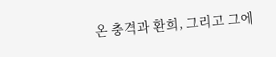온 충격과 환희, 그리고 그에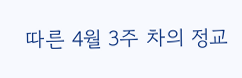따른 4월 3주 차의 정교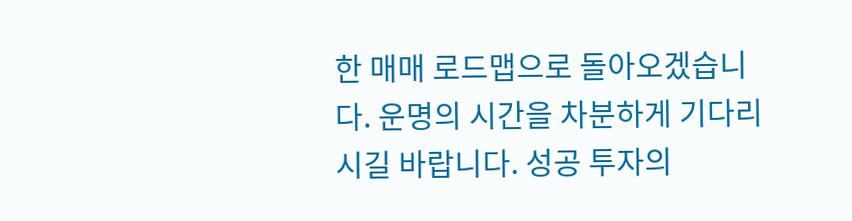한 매매 로드맵으로 돌아오겠습니다. 운명의 시간을 차분하게 기다리시길 바랍니다. 성공 투자의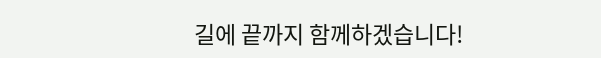길에 끝까지 함께하겠습니다!